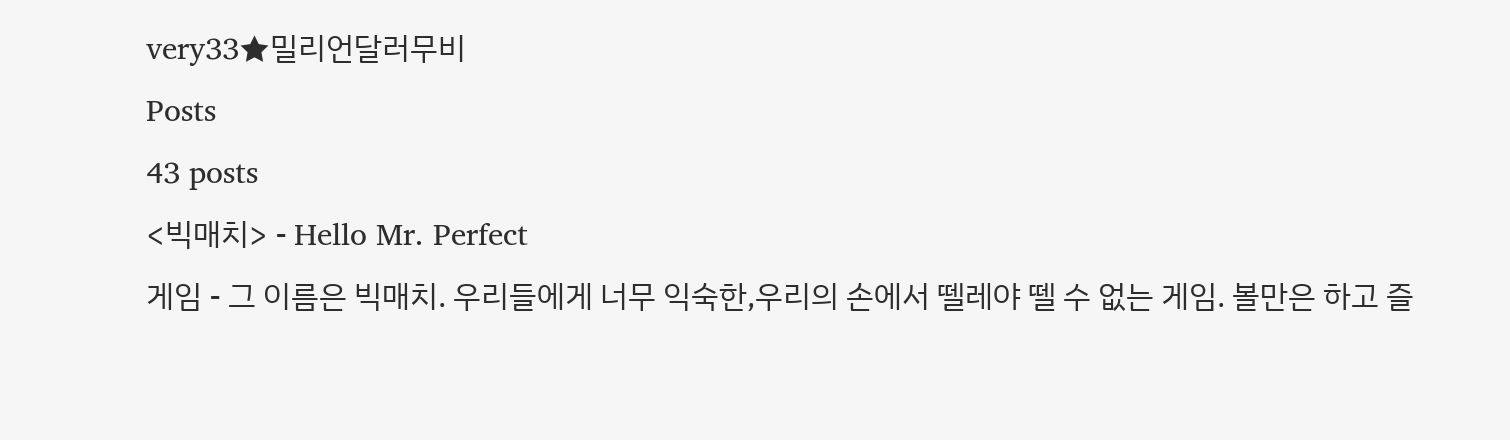very33★밀리언달러무비
Posts
43 posts
<빅매치> - Hello Mr. Perfect
게임 - 그 이름은 빅매치. 우리들에게 너무 익숙한,우리의 손에서 뗄레야 뗄 수 없는 게임. 볼만은 하고 즐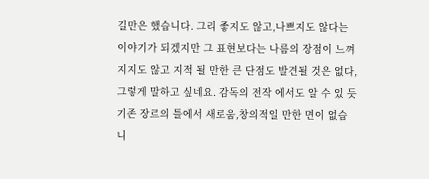길만은 했습니다. 그리 좋지도 않고,나쁘지도 않다는 이야기가 되겠지만 그 표현보다는 나름의 장점이 느껴지지도 않고 지적 될 만한 큰 단점도 발견될 것은 없다,그렇게 말하고 싶네요. 감독의 전작 에서도 알 수 있 듯 기존 장르의 틀에서 새로움,창의적일 만한 면이 없습니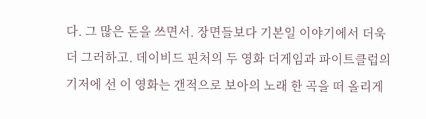다. 그 많은 돈을 쓰면서. 장면들보다 기본일 이야기에서 더욱 더 그러하고. 데이비드 핀처의 두 영화 더게임과 파이트클럽의 기저에 선 이 영화는 갠적으로 보아의 노래 한 곡을 떠 올리게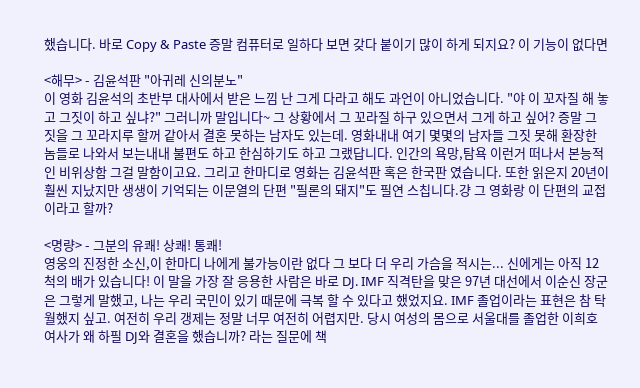했습니다. 바로 Copy & Paste 증말 컴퓨터로 일하다 보면 갖다 붙이기 많이 하게 되지요? 이 기능이 없다면

<해무> - 김윤석판 "아귀레 신의분노"
이 영화 김윤석의 초반부 대사에서 받은 느낌 난 그게 다라고 해도 과언이 아니었습니다. "야 이 꼬자질 해 놓고 그짓이 하고 싶냐?" 그러니까 말입니다~ 그 상황에서 그 꼬라질 하구 있으면서 그게 하고 싶어? 증말 그 짓을 그 꼬라지루 할꺼 같아서 결혼 못하는 남자도 있는데. 영화내내 여기 몇몇의 남자들 그짓 못해 환장한 놈들로 나와서 보는내내 불편도 하고 한심하기도 하고 그랬답니다. 인간의 욕망,탐욕 이런거 떠나서 본능적인 비위상함 그걸 말함이고요. 그리고 한마디로 영화는 김윤석판 혹은 한국판 였습니다. 또한 읽은지 20년이 훨씬 지났지만 생생이 기억되는 이문열의 단편 "필론의 돼지"도 필연 스칩니다.걍 그 영화랑 이 단편의 교접이라고 할까?

<명량> - 그분의 유쾌! 상쾌! 통쾌!
영웅의 진정한 소신,이 한마디 나에게 불가능이란 없다 그 보다 더 우리 가슴을 적시는... 신에게는 아직 12척의 배가 있습니다! 이 말을 가장 잘 응용한 사람은 바로 DJ. IMF 직격탄을 맞은 97년 대선에서 이순신 장군은 그렇게 말했고, 나는 우리 국민이 있기 때문에 극복 할 수 있다고 했었지요. IMF 졸업이라는 표현은 참 탁월했지 싶고. 여전히 우리 갱제는 정말 너무 여전히 어렵지만. 당시 여성의 몸으로 서울대를 졸업한 이희호여사가 왜 하필 DJ와 결혼을 했습니까? 라는 질문에 책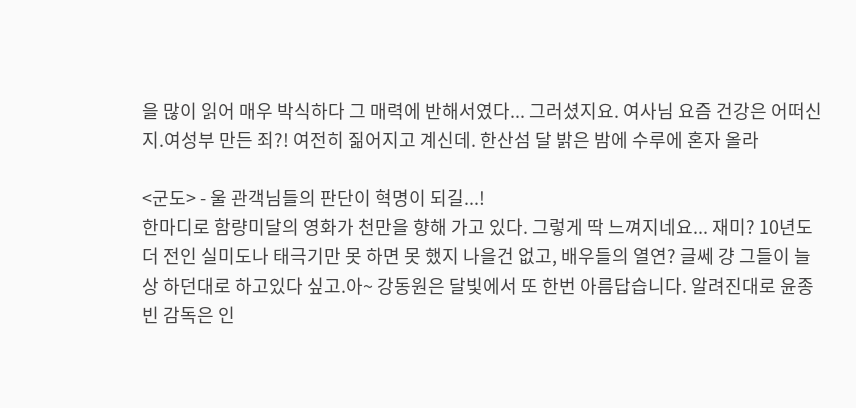을 많이 읽어 매우 박식하다 그 매력에 반해서였다... 그러셨지요. 여사님 요즘 건강은 어떠신지.여성부 만든 죄?! 여전히 짊어지고 계신데. 한산섬 달 밝은 밤에 수루에 혼자 올라

<군도> - 울 관객님들의 판단이 혁명이 되길...!
한마디로 함량미달의 영화가 천만을 향해 가고 있다. 그렇게 딱 느껴지네요... 재미? 10년도 더 전인 실미도나 태극기만 못 하면 못 했지 나을건 없고, 배우들의 열연? 글쎄 걍 그들이 늘상 하던대로 하고있다 싶고.아~ 강동원은 달빛에서 또 한번 아름답습니다. 알려진대로 윤종빈 감독은 인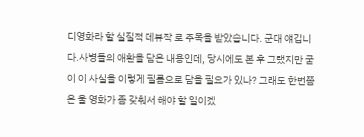디영화라 할 실질적 데뷰작 로 주목을 받았습니다. 군대 얘깁니다.사병들의 애환을 담은 내용인데, 당시에도 본 후 그랬지만 굳이 이 사실을 이렇게 필름으로 담을 필요가 있나? 그래도 한번쯤은 울 영화가 좀 갖춰서 해야 할 일이겠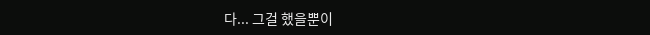다... 그걸 했을뿐이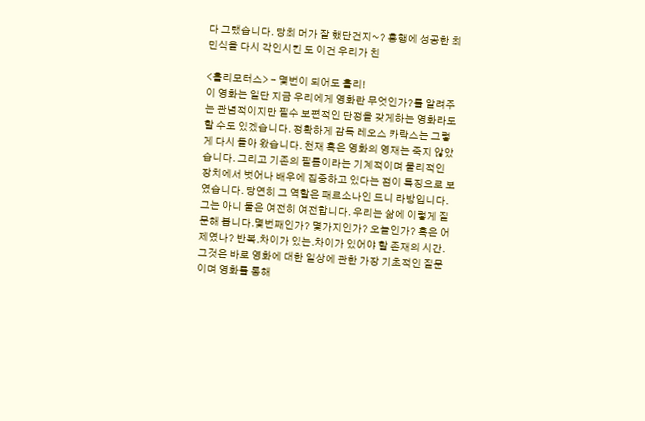다 그랬습니다. 당최 머가 잘 했단건지~? 흥행에 성공한 최민식을 다시 각인시킨 도 이건 우리가 친

<홀리모터스> - 몇번이 되어도 홀리!
이 영화는 일단 지금 우리에게 영화란 무엇인가?를 알려주는 관념적이지만 필수 보편적인 단정을 갖게하는 영화라도 할 수도 있겠습니다. 정확하게 감독 레오스 카락스는 그렇게 다시 돌아 왔습니다. 천재 혹은 영화의 영재는 죽지 않았습니다. 그리고 기존의 필름이라는 기계적이며 물리적인 장치에서 벗어나 배우에 집중하고 있다는 점이 특징으로 보였습니다. 당연히 그 역할은 패르소나인 드니 라방입니다.그는 아니 둘은 여전히 여전합니다. 우리는 삶에 이렇게 질문해 봅니다.몇번째인가? 몇가지인가? 오늘인가? 혹은 어제였나? 반복.차이가 있는.차이가 있어야 할 존재의 시간. 그것은 바로 영화에 대한 일상에 관한 가장 기초적인 질문이며 영화를 통해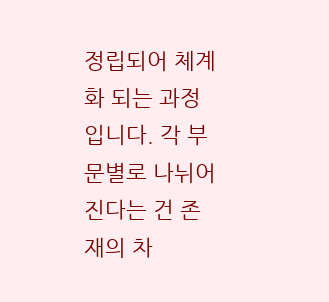정립되어 체계화 되는 과정입니다. 각 부문별로 나뉘어진다는 건 존재의 차